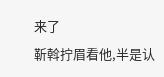来了
靳斡拧眉看他,半是认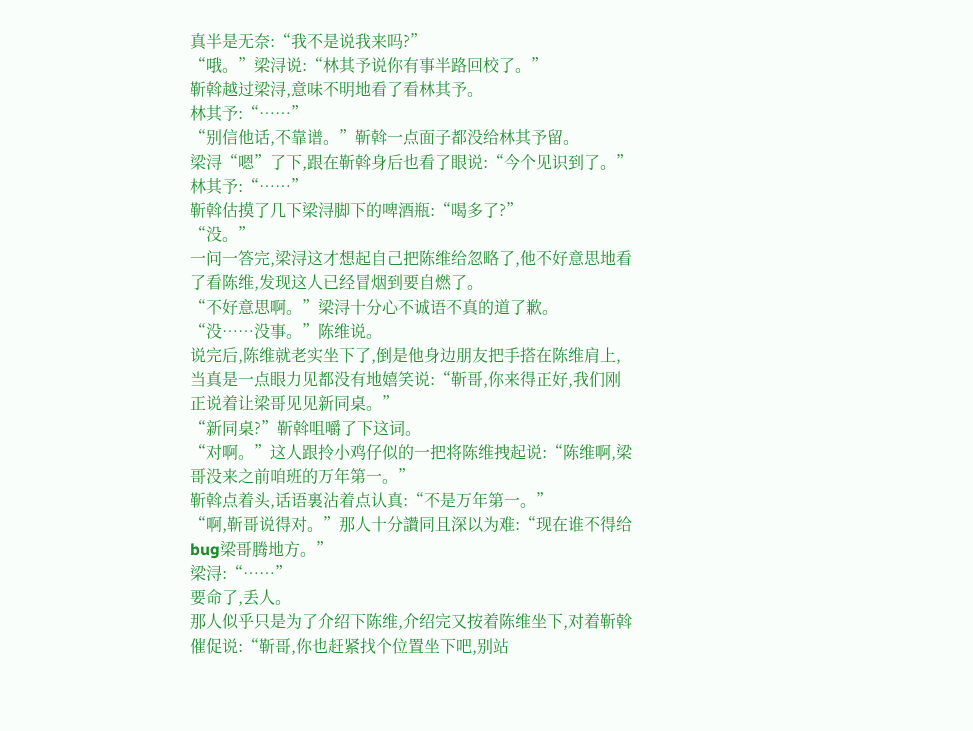真半是无奈:“我不是说我来吗?”
“哦。”梁浔说:“林其予说你有事半路回校了。”
靳斡越过梁浔,意味不明地看了看林其予。
林其予:“……”
“别信他话,不靠谱。”靳斡一点面子都没给林其予留。
梁浔“嗯”了下,跟在靳斡身后也看了眼说:“今个见识到了。”
林其予:“……”
靳斡估摸了几下梁浔脚下的啤酒瓶:“喝多了?”
“没。”
一问一答完,梁浔这才想起自己把陈维给忽略了,他不好意思地看了看陈维,发现这人已经冒烟到要自燃了。
“不好意思啊。”梁浔十分心不诚语不真的道了歉。
“没……没事。”陈维说。
说完后,陈维就老实坐下了,倒是他身边朋友把手搭在陈维肩上,当真是一点眼力见都没有地嬉笑说:“靳哥,你来得正好,我们刚正说着让梁哥见见新同桌。”
“新同桌?”靳斡咀嚼了下这词。
“对啊。”这人跟拎小鸡仔似的一把将陈维拽起说:“陈维啊,梁哥没来之前咱班的万年第一。”
靳斡点着头,话语裏沾着点认真:“不是万年第一。”
“啊,靳哥说得对。”那人十分讚同且深以为难:“现在谁不得给bug梁哥腾地方。”
梁浔:“……”
要命了,丢人。
那人似乎只是为了介绍下陈维,介绍完又按着陈维坐下,对着靳斡催促说:“靳哥,你也赶紧找个位置坐下吧,别站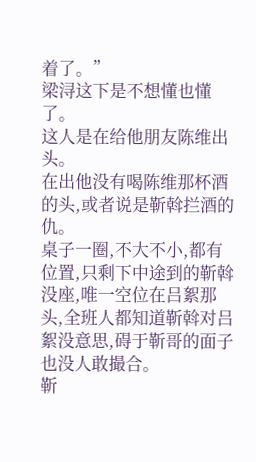着了。”
梁浔这下是不想懂也懂了。
这人是在给他朋友陈维出头。
在出他没有喝陈维那杯酒的头,或者说是靳斡拦酒的仇。
桌子一圈,不大不小,都有位置,只剩下中途到的靳斡没座,唯一空位在吕絮那头,全班人都知道靳斡对吕絮没意思,碍于靳哥的面子也没人敢撮合。
靳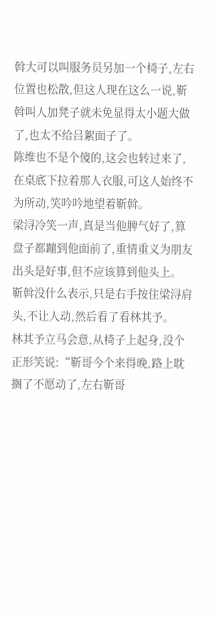斡大可以叫服务员另加一个椅子,左右位置也松散,但这人现在这么一说,靳斡叫人加凳子就未免显得太小题大做了,也太不给吕絮面子了。
陈维也不是个傻的,这会也转过来了,在桌底下拉着那人衣服,可这人始终不为所动,笑吟吟地望着靳斡。
梁浔冷笑一声,真是当他脾气好了,算盘子都蹦到他面前了,重情重义为朋友出头是好事,但不应该算到他头上。
靳斡没什么表示,只是右手按住梁浔肩头,不让人动,然后看了看林其予。
林其予立马会意,从椅子上起身,没个正形笑说:“靳哥今个来得晚,路上耽搁了不愿动了,左右靳哥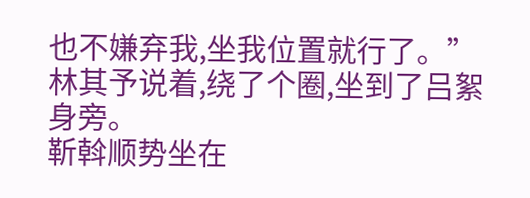也不嫌弃我,坐我位置就行了。”
林其予说着,绕了个圈,坐到了吕絮身旁。
靳斡顺势坐在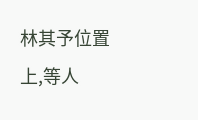林其予位置上,等人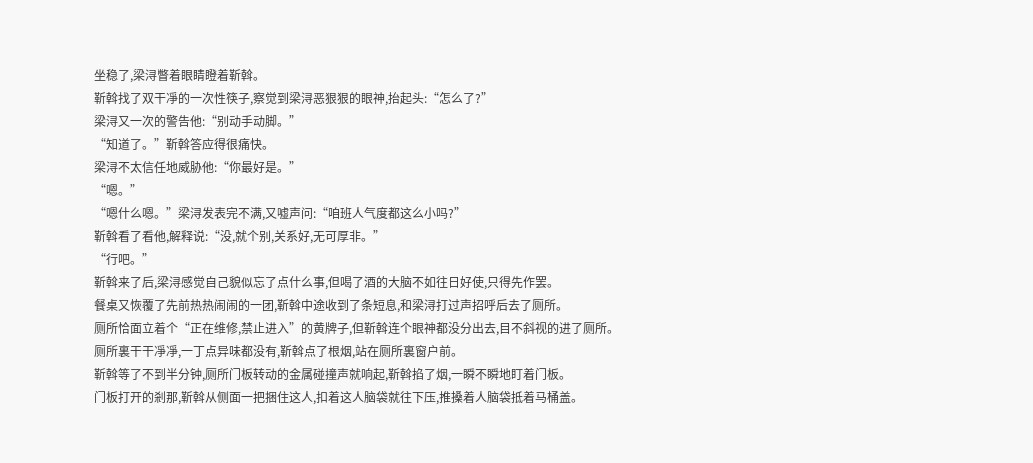坐稳了,梁浔瞥着眼睛瞪着靳斡。
靳斡找了双干凈的一次性筷子,察觉到梁浔恶狠狠的眼神,抬起头:“怎么了?”
梁浔又一次的警告他:“别动手动脚。”
“知道了。”靳斡答应得很痛快。
梁浔不太信任地威胁他:“你最好是。”
“嗯。”
“嗯什么嗯。”梁浔发表完不满,又嘘声问:“咱班人气度都这么小吗?”
靳斡看了看他,解释说:“没,就个别,关系好,无可厚非。”
“行吧。”
靳斡来了后,梁浔感觉自己貌似忘了点什么事,但喝了酒的大脑不如往日好使,只得先作罢。
餐桌又恢覆了先前热热闹闹的一团,靳斡中途收到了条短息,和梁浔打过声招呼后去了厕所。
厕所恰面立着个“正在维修,禁止进入”的黄牌子,但靳斡连个眼神都没分出去,目不斜视的进了厕所。
厕所裏干干凈凈,一丁点异味都没有,靳斡点了根烟,站在厕所裏窗户前。
靳斡等了不到半分钟,厕所门板转动的金属碰撞声就响起,靳斡掐了烟,一瞬不瞬地盯着门板。
门板打开的剎那,靳斡从侧面一把捆住这人,扣着这人脑袋就往下压,推搡着人脑袋抵着马桶盖。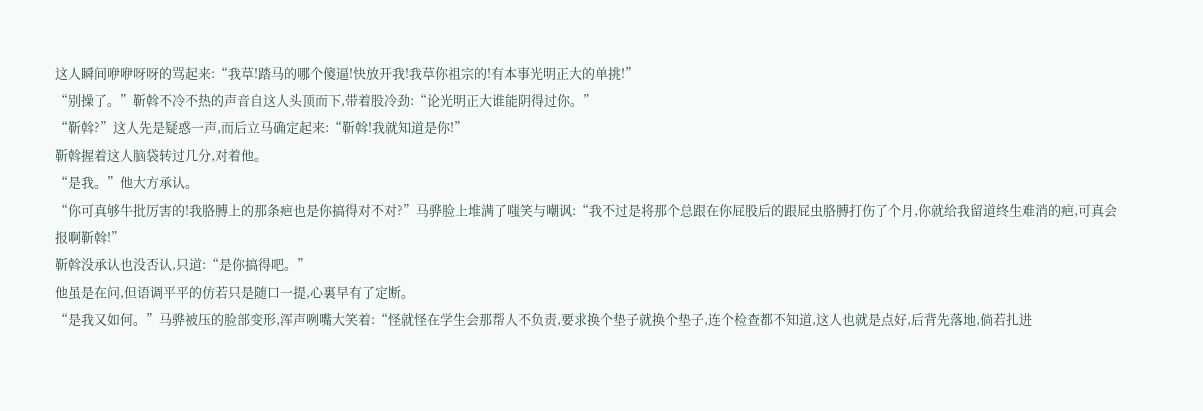这人瞬间咿咿呀呀的骂起来:“我草!踏马的哪个傻逼!快放开我!我草你祖宗的!有本事光明正大的单挑!”
“别操了。”靳斡不冷不热的声音自这人头顶而下,带着股冷劲:“论光明正大谁能阴得过你。”
“靳斡?”这人先是疑惑一声,而后立马确定起来:“靳斡!我就知道是你!”
靳斡握着这人脑袋转过几分,对着他。
“是我。”他大方承认。
“你可真够牛批厉害的!我胳膊上的那条疤也是你搞得对不对?”马骅脸上堆满了嗤笑与嘲讽:“我不过是将那个总跟在你屁股后的跟屁虫胳膊打伤了个月,你就给我留道终生难消的疤,可真会报啊靳斡!”
靳斡没承认也没否认,只道:“是你搞得吧。”
他虽是在问,但语调平平的仿若只是随口一提,心裏早有了定断。
“是我又如何。”马骅被压的脸部变形,浑声咧嘴大笑着:“怪就怪在学生会那帮人不负责,要求换个垫子就换个垫子,连个检查都不知道,这人也就是点好,后背先落地,倘若扎进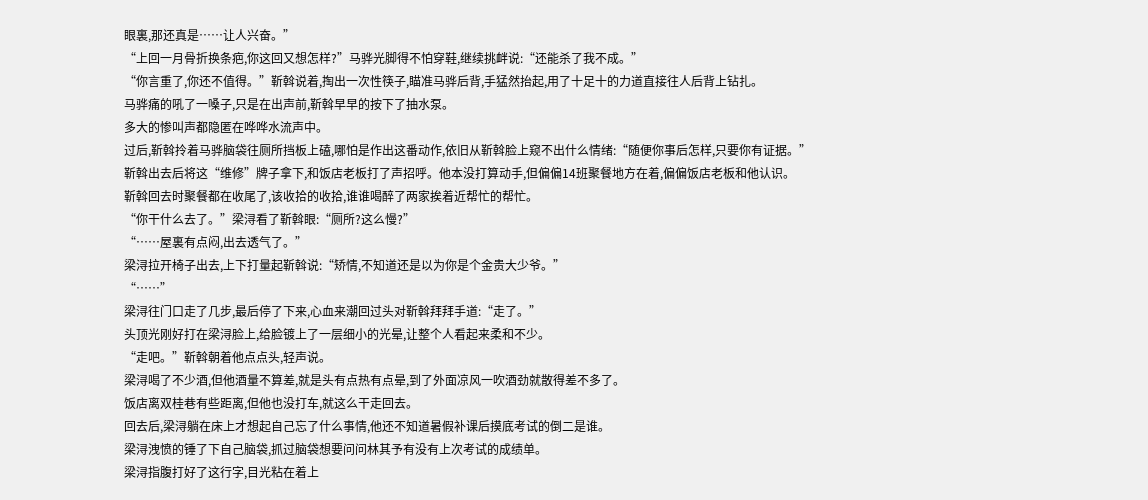眼裏,那还真是……让人兴奋。”
“上回一月骨折换条疤,你这回又想怎样?”马骅光脚得不怕穿鞋,继续挑衅说:“还能杀了我不成。”
“你言重了,你还不值得。”靳斡说着,掏出一次性筷子,瞄准马骅后背,手猛然抬起,用了十足十的力道直接往人后背上钻扎。
马骅痛的吼了一嗓子,只是在出声前,靳斡早早的按下了抽水泵。
多大的惨叫声都隐匿在哗哗水流声中。
过后,靳斡拎着马骅脑袋往厕所挡板上磕,哪怕是作出这番动作,依旧从靳斡脸上窥不出什么情绪:“随便你事后怎样,只要你有证据。”
靳斡出去后将这“维修”牌子拿下,和饭店老板打了声招呼。他本没打算动手,但偏偏14班聚餐地方在着,偏偏饭店老板和他认识。
靳斡回去时聚餐都在收尾了,该收拾的收拾,谁谁喝醉了两家挨着近帮忙的帮忙。
“你干什么去了。”梁浔看了靳斡眼:“厕所?这么慢?”
“……屋裏有点闷,出去透气了。”
梁浔拉开椅子出去,上下打量起靳斡说:“矫情,不知道还是以为你是个金贵大少爷。”
“……”
梁浔往门口走了几步,最后停了下来,心血来潮回过头对靳斡拜拜手道:“走了。”
头顶光刚好打在梁浔脸上,给脸镀上了一层细小的光晕,让整个人看起来柔和不少。
“走吧。”靳斡朝着他点点头,轻声说。
梁浔喝了不少酒,但他酒量不算差,就是头有点热有点晕,到了外面凉风一吹酒劲就散得差不多了。
饭店离双桂巷有些距离,但他也没打车,就这么干走回去。
回去后,梁浔躺在床上才想起自己忘了什么事情,他还不知道暑假补课后摸底考试的倒二是谁。
梁浔洩愤的锤了下自己脑袋,抓过脑袋想要问问林其予有没有上次考试的成绩单。
梁浔指腹打好了这行字,目光粘在着上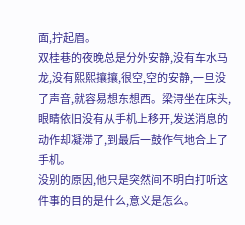面,拧起眉。
双桂巷的夜晚总是分外安静,没有车水马龙,没有熙熙攘攘,很空,空的安静,一旦没了声音,就容易想东想西。梁浔坐在床头,眼睛依旧没有从手机上移开,发送消息的动作却凝滞了,到最后一鼓作气地合上了手机。
没别的原因,他只是突然间不明白打听这件事的目的是什么,意义是怎么。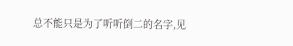总不能只是为了听听倒二的名字,见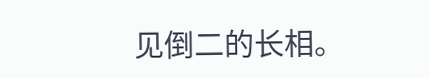见倒二的长相。